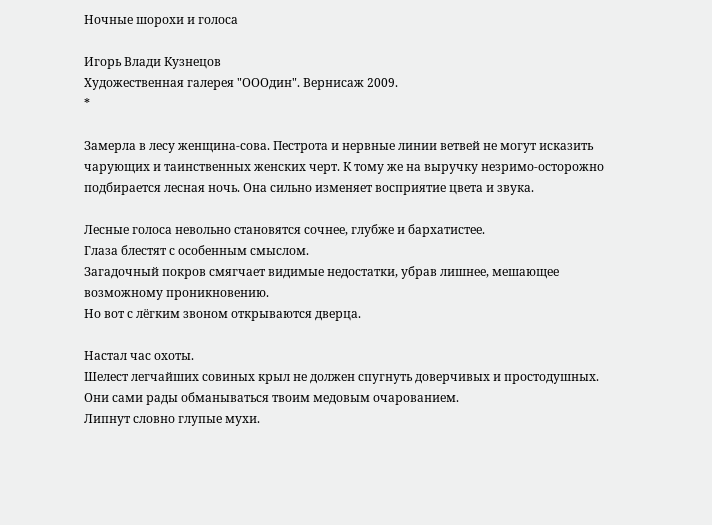Ночные шорохи и голоса

Игорь Влади Кузнецов
Художественная галерея "ОООдин". Вернисаж 2009.
*

Замерла в лесу женщина-сова. Пестрота и нервные линии ветвей не могут исказить чарующих и таинственных женских черт. К тому же на выручку незримо-осторожно подбирается лесная ночь. Она сильно изменяет восприятие цвета и звука.

Лесные голоса невольно становятся сочнее, глубже и бархатистее.
Глаза блестят с особенным смыслом.
Загадочный покров смягчает видимые недостатки, убрав лишнее, мешающее возможному проникновению.
Но вот с лёгким звоном открываются дверца.

Настал час охоты.
Шелест легчайших совиных крыл не должен спугнуть доверчивых и простодушных.
Они сами рады обманываться твоим медовым очарованием.
Липнут словно глупые мухи.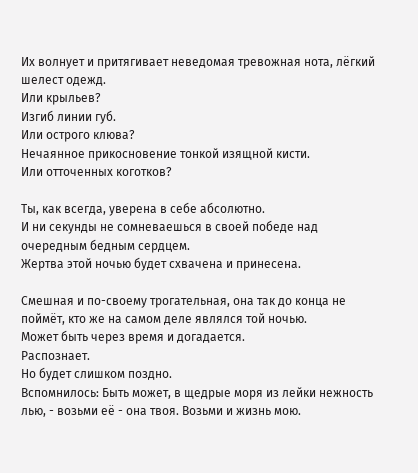Их волнует и притягивает неведомая тревожная нота, лёгкий шелест одежд.
Или крыльев?
Изгиб линии губ.
Или острого клюва?
Нечаянное прикосновение тонкой изящной кисти.
Или отточенных коготков?

Ты, как всегда, уверена в себе абсолютно.
И ни секунды не сомневаешься в своей победе над очередным бедным сердцем.
Жертва этой ночью будет схвачена и принесена.

Смешная и по-своему трогательная, она так до конца не поймёт, кто же на самом деле являлся той ночью.
Может быть через время и догадается.
Распознает.
Но будет слишком поздно.
Вспомнилось: Быть может, в щедрые моря из лейки нежность лью, - возьми её - она твоя. Возьми и жизнь мою.